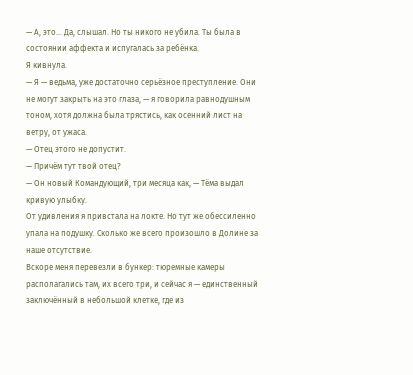— А, это… Да, слышал. Но ты никого не убила. Ты была в состоянии аффекта и испугалась за ребёнка.
Я кивнула.
— Я — ведьма, уже достаточно серьёзное преступление. Они не могут закрыть на это глаза, — я говорила равнодушным тоном, хотя должна была трястись, как осенний лист на ветру, от ужаса.
— Отец этого не допустит.
— Причём тут твой отец?
— Он новый Командующий, три месяца как, — Тёма выдал кривую улыбку.
От удивления я привстала на локте. Но тут же обессиленно упала на подушку. Сколько же всего произошло в Долине за наше отсутствие.
Вскоре меня перевезли в бункер: тюремные камеры располагались там, их всего три, и сейчас я — единственный заключённый в небольшой клетке, где из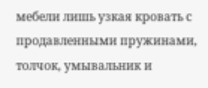мебели лишь узкая кровать с продавленными пружинами, толчок, умывальник и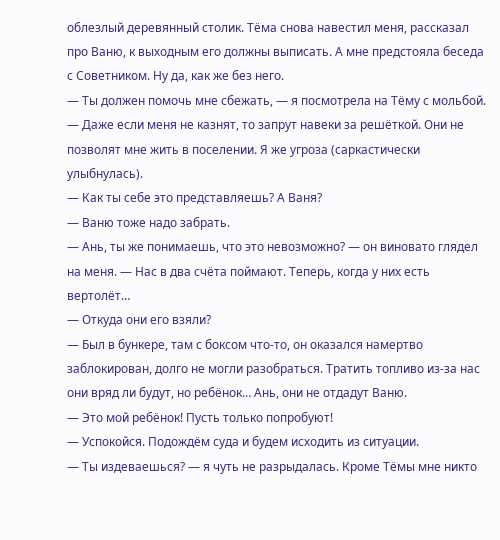облезлый деревянный столик. Тёма снова навестил меня, рассказал про Ваню, к выходным его должны выписать. А мне предстояла беседа с Советником. Ну да, как же без него.
— Ты должен помочь мне сбежать, — я посмотрела на Тёму с мольбой. — Даже если меня не казнят, то запрут навеки за решёткой. Они не позволят мне жить в поселении. Я же угроза (саркастически улыбнулась).
— Как ты себе это представляешь? А Ваня?
— Ваню тоже надо забрать.
— Ань, ты же понимаешь, что это невозможно? — он виновато глядел на меня. — Нас в два счёта поймают. Теперь, когда у них есть вертолёт…
— Откуда они его взяли?
— Был в бункере, там с боксом что-то, он оказался намертво заблокирован, долго не могли разобраться. Тратить топливо из-за нас они вряд ли будут, но ребёнок… Ань, они не отдадут Ваню.
— Это мой ребёнок! Пусть только попробуют!
— Успокойся. Подождём суда и будем исходить из ситуации.
— Ты издеваешься? — я чуть не разрыдалась. Кроме Тёмы мне никто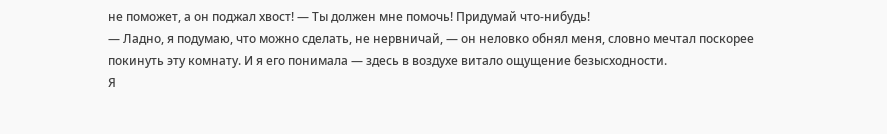не поможет, а он поджал хвост! — Ты должен мне помочь! Придумай что-нибудь!
— Ладно, я подумаю, что можно сделать, не нервничай, — он неловко обнял меня, словно мечтал поскорее покинуть эту комнату. И я его понимала — здесь в воздухе витало ощущение безысходности.
Я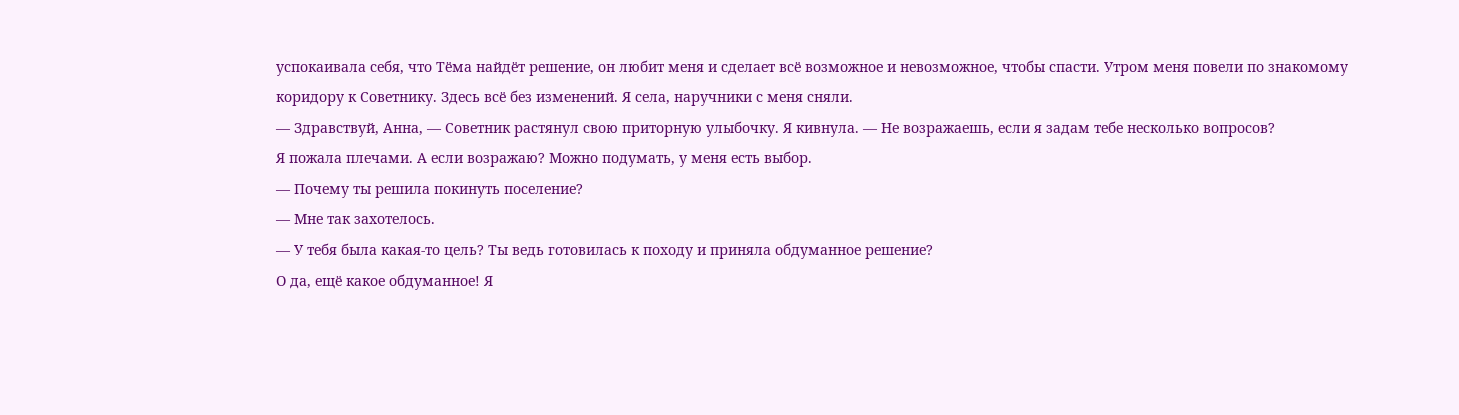успокаивала себя, что Тёма найдёт решение, он любит меня и сделает всё возможное и невозможное, чтобы спасти. Утром меня повели по знакомому коридору к Советнику. Здесь всё без изменений. Я села, наручники с меня сняли.
— Здравствуй, Анна, — Советник растянул свою приторную улыбочку. Я кивнула. — Не возражаешь, если я задам тебе несколько вопросов?
Я пожала плечами. А если возражаю? Можно подумать, у меня есть выбор.
— Почему ты решила покинуть поселение?
— Мне так захотелось.
— У тебя была какая-то цель? Ты ведь готовилась к походу и приняла обдуманное решение?
О да, ещё какое обдуманное! Я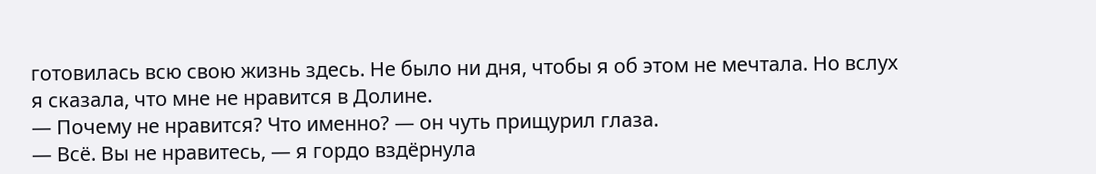готовилась всю свою жизнь здесь. Не было ни дня, чтобы я об этом не мечтала. Но вслух я сказала, что мне не нравится в Долине.
— Почему не нравится? Что именно? — он чуть прищурил глаза.
— Всё. Вы не нравитесь, — я гордо вздёрнула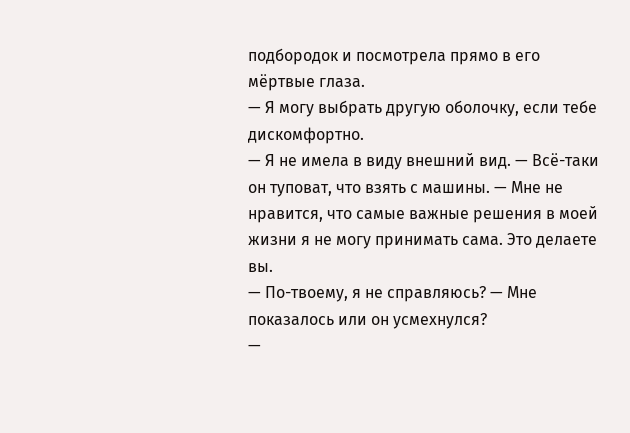подбородок и посмотрела прямо в его мёртвые глаза.
— Я могу выбрать другую оболочку, если тебе дискомфортно.
— Я не имела в виду внешний вид. — Всё-таки он туповат, что взять с машины. — Мне не нравится, что самые важные решения в моей жизни я не могу принимать сама. Это делаете вы.
— По-твоему, я не справляюсь? — Мне показалось или он усмехнулся?
—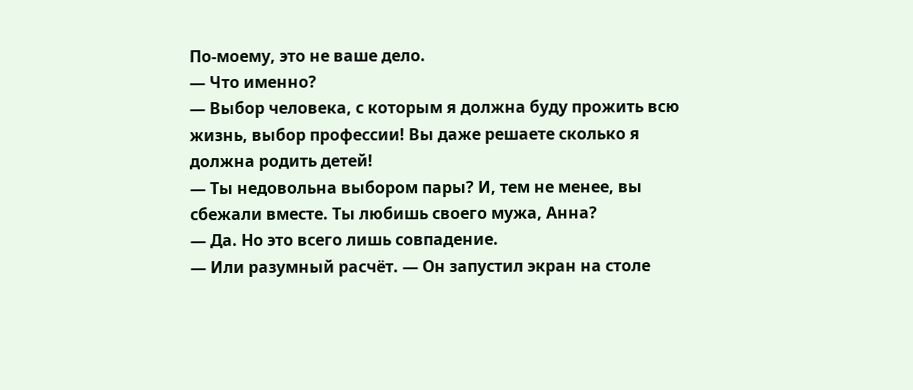По-моему, это не ваше дело.
— Что именно?
— Выбор человека, с которым я должна буду прожить всю жизнь, выбор профессии! Вы даже решаете сколько я должна родить детей!
— Ты недовольна выбором пары? И, тем не менее, вы сбежали вместе. Ты любишь своего мужа, Анна?
— Да. Но это всего лишь совпадение.
— Или разумный расчёт. — Он запустил экран на столе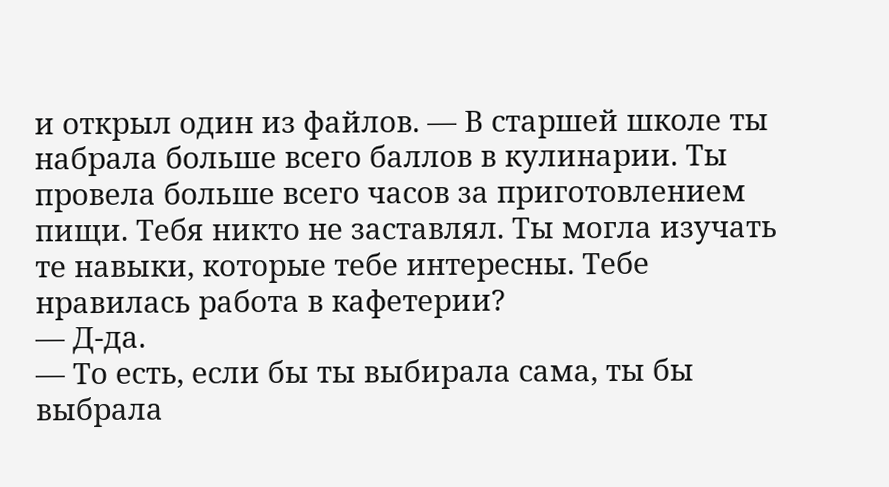и открыл один из файлов. — В старшей школе ты набрала больше всего баллов в кулинарии. Ты провела больше всего часов за приготовлением пищи. Тебя никто не заставлял. Ты могла изучать те навыки, которые тебе интересны. Тебе нравилась работа в кафетерии?
— Д-да.
— То есть, если бы ты выбирала сама, ты бы выбрала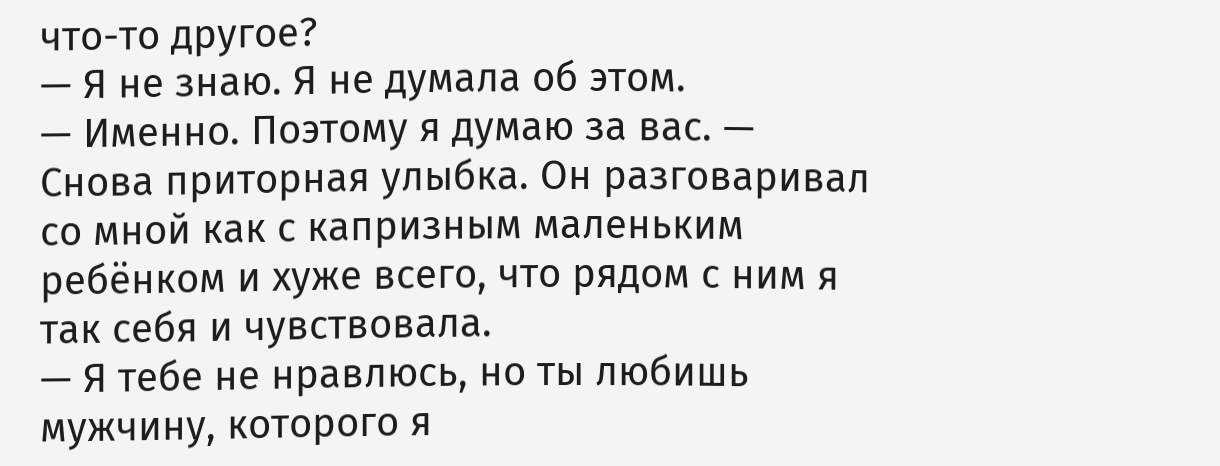что-то другое?
— Я не знаю. Я не думала об этом.
— Именно. Поэтому я думаю за вас. — Снова приторная улыбка. Он разговаривал со мной как с капризным маленьким ребёнком и хуже всего, что рядом с ним я так себя и чувствовала.
— Я тебе не нравлюсь, но ты любишь мужчину, которого я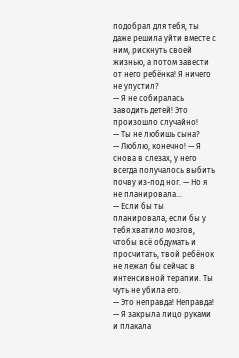подобрал для тебя, ты даже решила уйти вместе с ним, рискнуть своей жизнью, а потом завести от него ребёнка! Я ничего не упустил?
— Я не собиралась заводить детей! Это произошло случайно!
— Ты не любишь сына?
— Люблю, конечно! — Я снова в слезах, у него всегда получалось выбить почву из-под ног. — Но я не планировала…
— Если бы ты планировала, если бы у тебя хватило мозгов, чтобы всё обдумать и просчитать, твой ребёнок не лежал бы сейчас в интенсивной терапии. Ты чуть не убила его.
— Это неправда! Неправда! — Я закрыла лицо руками и плакала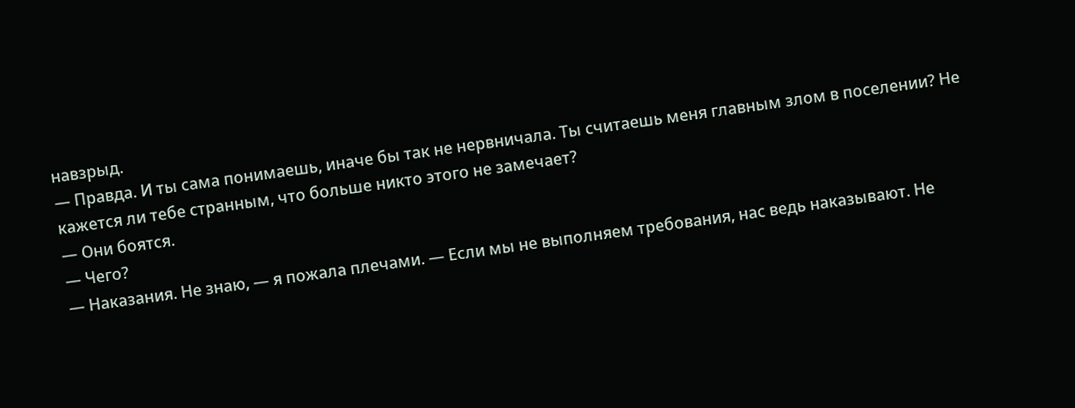навзрыд.
— Правда. И ты сама понимаешь, иначе бы так не нервничала. Ты считаешь меня главным злом в поселении? Не кажется ли тебе странным, что больше никто этого не замечает?
— Они боятся.
— Чего?
— Наказания. Не знаю, — я пожала плечами. — Если мы не выполняем требования, нас ведь наказывают. Не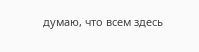думаю, что всем здесь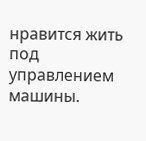нравится жить под управлением машины.